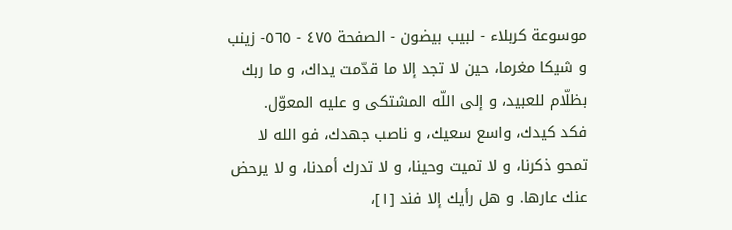موسوعة كربلاء - لبيب بيضون - الصفحة ٤٧٥ - ٥٦٥- زينب
و شيكا مغرما، حين لا تجد إلا ما قدّمت يداك، و ما ربك بظلّام للعبيد، و إلى اللّه المشتكى و عليه المعوّل.
فكد كيدك، واسع سعيك، و ناصب جهدك، فو الله لا تمحو ذكرنا، و لا تميت وحينا، و لا تدرك أمدنا، و لا يرحض عنك عارها. و هل رأيك إلا فند [١]،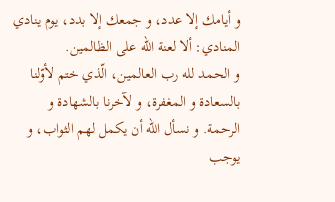و أيامك إلا عدد، و جمعك إلا بدد، يوم ينادي المنادي: ألا لعنة اللّه على الظالمين.
و الحمد لله رب العالمين، الّذي ختم لأوّلنا بالسعادة و المغفرة، و لآخرنا بالشهادة و الرحمة. و نسأل اللّه أن يكمل لهم الثواب، و يوجب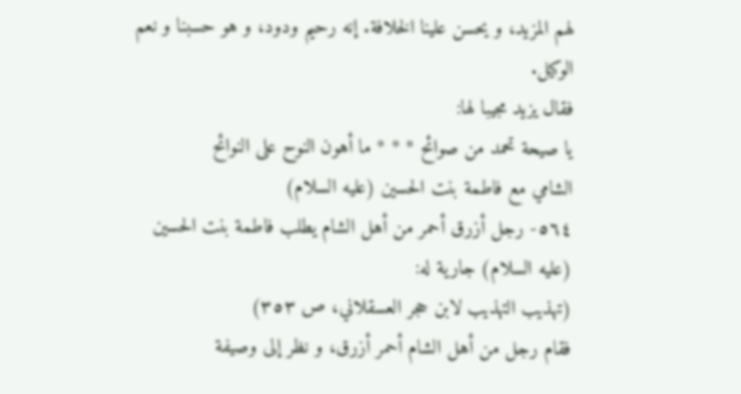لهم المزيد، و يحسن علينا الخلافة. إنه رحيم ودود، و هو حسبنا و نعم الوكيل.
فقال يزيد مجيبا لها:
يا صيحة تحمد من صوائح * * * ما أهون النوح على النوائح
الشامي مع فاطمة بنت الحسين (عليه السلام)
٥٦٤- رجل أزرق أحمر من أهل الشام يطلب فاطمة بنت الحسين (عليه السلام) جارية له:
(تهذيب التهذيب لابن حجر العسقلاني، ص ٣٥٣)
فقام رجل من أهل الشام أحمر أزرق، و نظر إلى وصيفة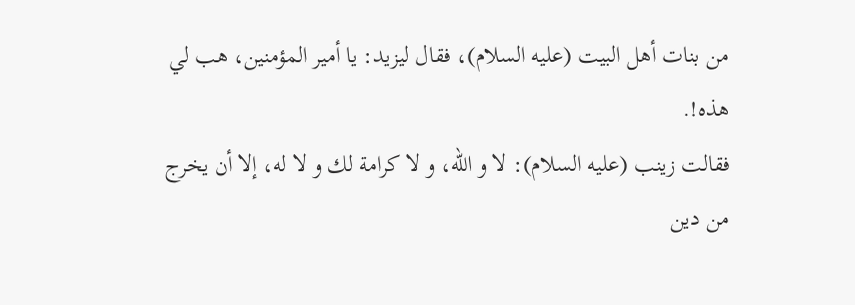من بنات أهل البيت (عليه السلام)، فقال ليزيد: يا أمير المؤمنين، هب لي هذه!.
فقالت زينب (عليه السلام): لا و الله، و لا كرامة لك و لا له، إلا أن يخرج من دين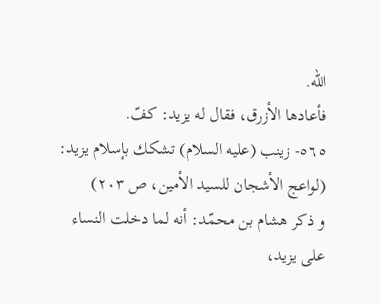اللّه.
فأعادها الأزرق، فقال له يزيد: كفّ.
٥٦٥- زينب (عليه السلام) تشكك بإسلام يزيد:
(لواعج الأشجان للسيد الأمين، ص ٢٠٣)
و ذكر هشام بن محمّد: أنه لما دخلت النساء على يزيد،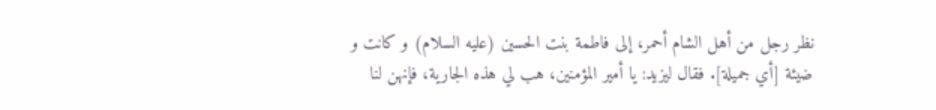نظر رجل من أهل الشام أحمر، إلى فاطمة بنت الحسين (عليه السلام) و كانت و ضيئة [أي جميلة]. فقال ليزيد: يا أمير المؤمنين، هب لي هذه الجارية، فإنهن لنا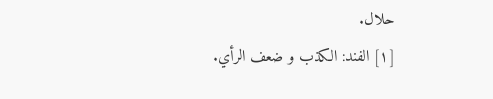حلال.
[١] الفند: الكذب و ضعف الرأي.